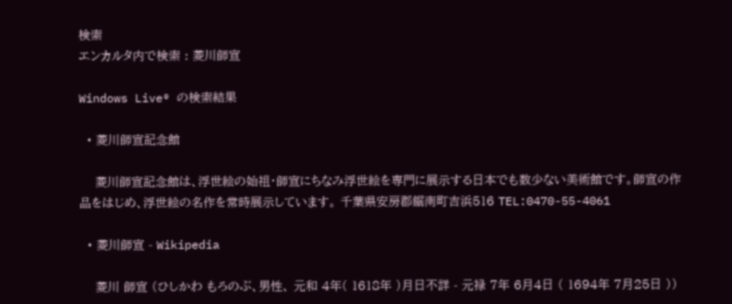検索
エンカルタ内で検索 : 菱川師宣

Windows Live® の検索結果

  • 菱川師宣記念館

    菱川師宣記念館は、浮世絵の始祖・師宣にちなみ浮世絵を専門に展示する日本でも数少ない美術館です。師宣の作品をはじめ、浮世絵の名作を常時展示しています。 千葉県安房郡鋸南町吉浜516 TEL:0470-55-4061

  • 菱川師宣 - Wikipedia

    菱川 師宣 (ひしかわ もろのぶ、男性、 元和 4年( 1618年 )月日不詳 - 元禄 7年 6月4日 ( 1694年 7月25日 ))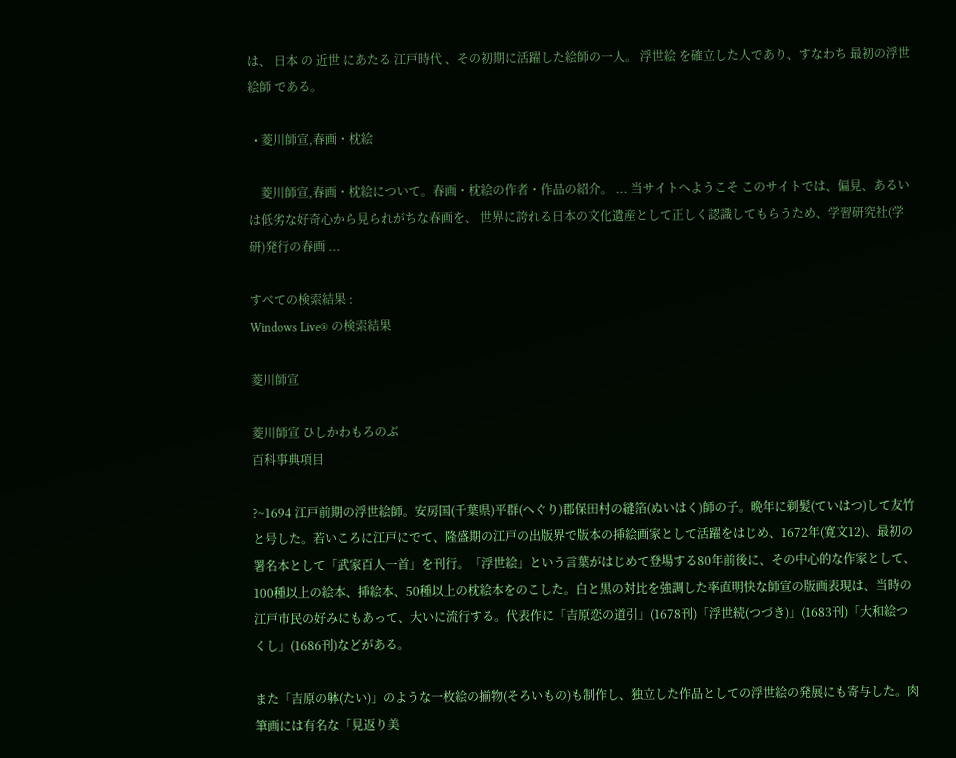は、 日本 の 近世 にあたる 江戸時代 、その初期に活躍した絵師の一人。 浮世絵 を確立した人であり、すなわち 最初の浮世絵師 である。

  • 菱川師宣,春画・枕絵

    菱川師宣,春画・枕絵について。春画・枕絵の作者・作品の紹介。 ... 当サイトへようこそ このサイトでは、偏見、あるいは低劣な好奇心から見られがちな春画を、 世界に誇れる日本の文化遺産として正しく認識してもらうため、学習研究社(学研)発行の春画 ...

すべての検索結果 :
Windows Live® の検索結果

菱川師宣

菱川師宣 ひしかわもろのぶ
百科事典項目

?~1694 江戸前期の浮世絵師。安房国(千葉県)平群(へぐり)郡保田村の縫箔(ぬいはく)師の子。晩年に剃髪(ていはつ)して友竹と号した。若いころに江戸にでて、隆盛期の江戸の出版界で版本の挿絵画家として活躍をはじめ、1672年(寛文12)、最初の署名本として「武家百人一首」を刊行。「浮世絵」という言葉がはじめて登場する80年前後に、その中心的な作家として、100種以上の絵本、挿絵本、50種以上の枕絵本をのこした。白と黒の対比を強調した率直明快な師宣の版画表現は、当時の江戸市民の好みにもあって、大いに流行する。代表作に「吉原恋の道引」(1678刊)「浮世続(つづき)」(1683刊)「大和絵つくし」(1686刊)などがある。

また「吉原の躰(たい)」のような一枚絵の揃物(そろいもの)も制作し、独立した作品としての浮世絵の発展にも寄与した。肉筆画には有名な「見返り美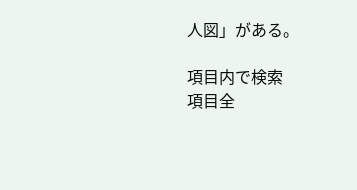人図」がある。

項目内で検索
項目全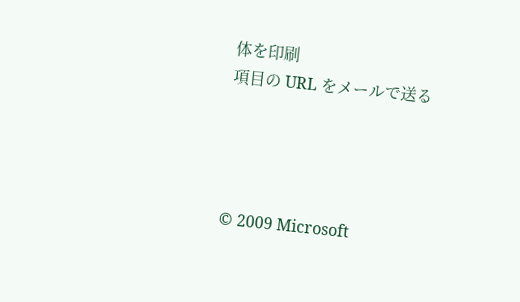体を印刷
項目の URL をメールで送る




© 2009 Microsoft